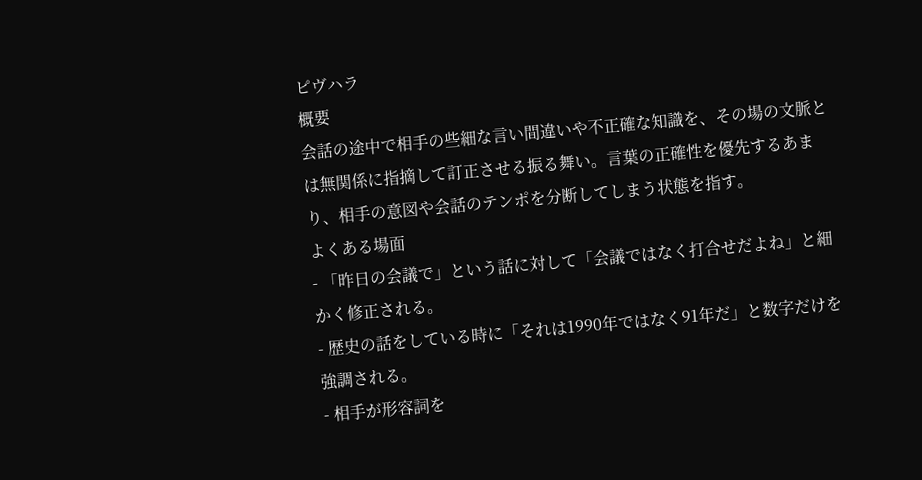ピヴハラ
概要
会話の途中で相手の些細な言い間違いや不正確な知識を、その場の文脈とは無関係に指摘して訂正させる振る舞い。言葉の正確性を優先するあまり、相手の意図や会話のテンポを分断してしまう状態を指す。
よくある場面
- 「昨日の会議で」という話に対して「会議ではなく打合せだよね」と細かく修正される。
- 歴史の話をしている時に「それは1990年ではなく91年だ」と数字だけを強調される。
- 相手が形容詞を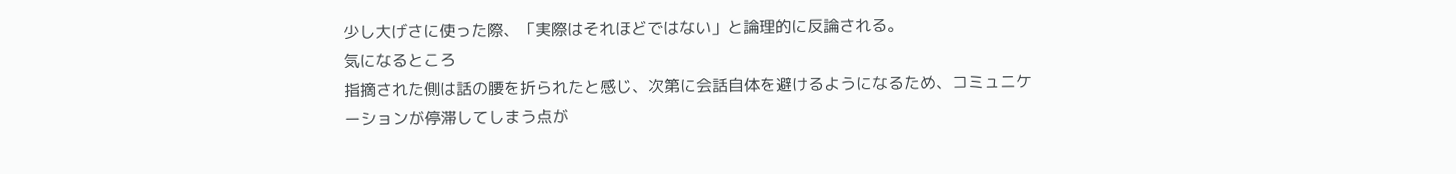少し大げさに使った際、「実際はそれほどではない」と論理的に反論される。
気になるところ
指摘された側は話の腰を折られたと感じ、次第に会話自体を避けるようになるため、コミュニケーションが停滞してしまう点が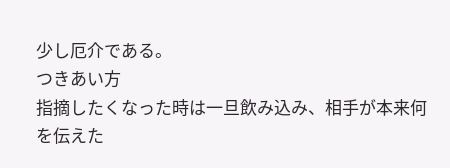少し厄介である。
つきあい方
指摘したくなった時は一旦飲み込み、相手が本来何を伝えた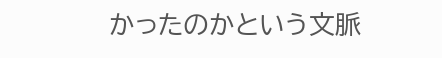かったのかという文脈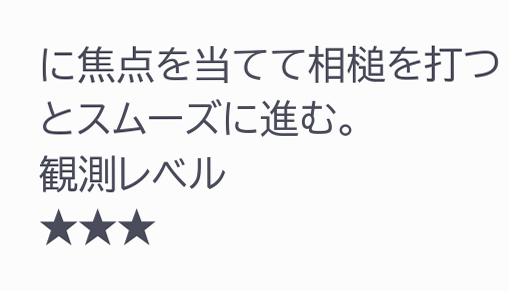に焦点を当てて相槌を打つとスムーズに進む。
観測レベル
★★★